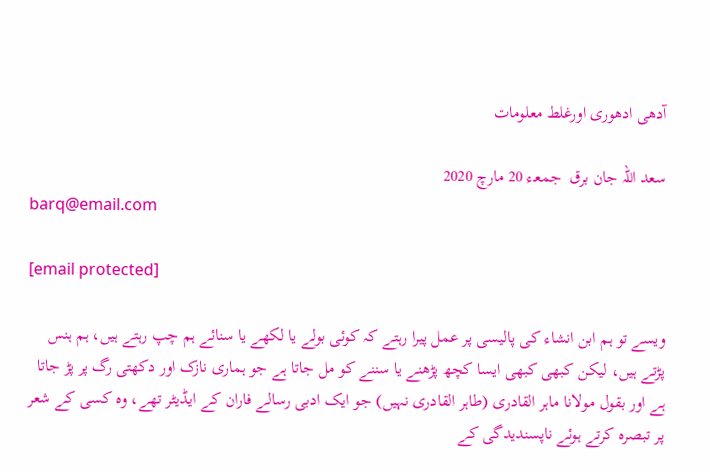آدھی ادھوری اورغلط معلومات

سعد اللہ جان برق  جمعـء 20 مارچ 2020
barq@email.com

[email protected]

ویسے تو ہم ابن انشاء کی پالیسی پر عمل پیرا رہتے کہ کوئی بولے یا لکھے یا سنائے ہم چپ رہتے ہیں، ہم ہنس پڑتے ہیں، لیکن کبھی کبھی ایسا کچھ پڑھنے یا سننے کو مل جاتا ہے جو ہماری نازک اور دکھتی رگ پر پڑ جاتا ہے اور بقول مولانا ماہر القادری (طاہر القادری نہیں) جو ایک ادبی رسالے فاران کے ایڈیٹر تھے، وہ کسی کے شعر پر تبصرہ کرتے ہوئے ناپسندیدگی کے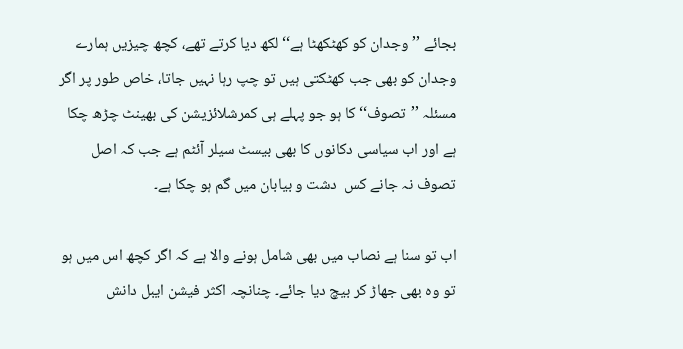بجائے ’’وجدان کو کھٹکھٹا ہے‘‘ لکھ دیا کرتے تھے، کچھ چیزیں ہمارے وجدان کو بھی جب کھٹکتی ہیں تو چپ رہا نہیں جاتا، خاص طور پر اگر مسئلہ ’’تصوف‘‘ کا ہو جو پہلے ہی کمرشلائزیشن کی بھینٹ چڑھ چکا ہے اور اب سیاسی دکانوں کا بھی بیسٹ سیلر آئٹم ہے جب کہ اصل تصوف نہ جانے کس  دشت و بیابان میں گم ہو چکا ہے۔

اب تو سنا ہے نصاب میں بھی شامل ہونے والا ہے کہ اگر کچھ اس میں ہو تو وہ بھی جھاڑ کر بیچ دیا جائے۔ چنانچہ اکثر فیشن ایبل دانش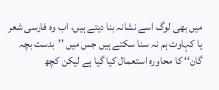میں بھی لوگ اسے نشانہ بنا دیتے ہیں، اب وہ فارسی شعر یا کہاوت ہم نہ سنا سکتے ہیں جس میں ’’بدست بچہ گان‘‘ کا محاورہ استعمال کیا گیا ہے لیکن کچھ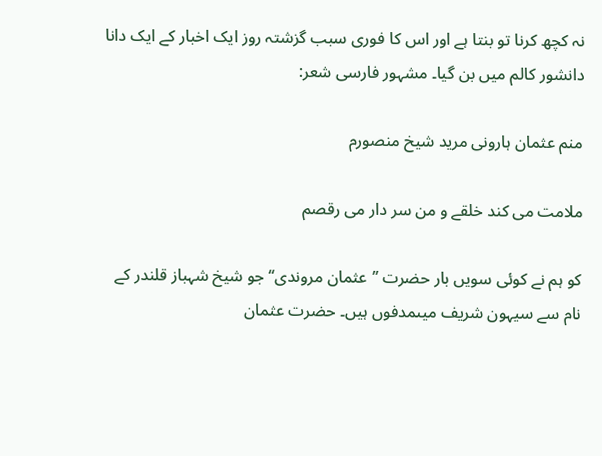نہ کچھ کرنا تو بنتا ہے اور اس کا فوری سبب گزشتہ روز ایک اخبار کے ایک دانا دانشور کالم میں بن گیا۔ مشہور فارسی شعر:

منم عثمان ہارونی مرید شیخ منصورم

ملامت می کند خلقے و من سر دار می رقصم

کو ہم نے کوئی سویں بار حضرت ’’عثمان مروندی‘‘ جو شیخ شہباز قلندر کے نام سے سیہون شریف میںمدفوں ہیں۔ حضرت عثمان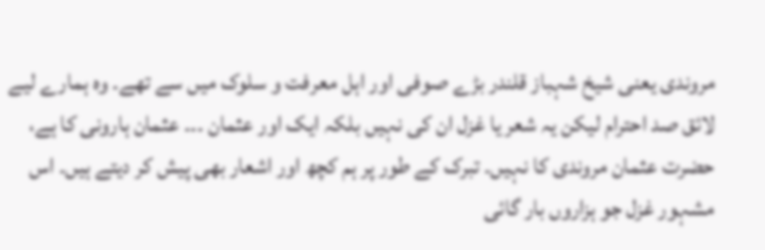مروندی یعنی شیخ شہباز قلندر بڑے صوفی اور اہل معرفت و سلوک میں سے تھے۔ وہ ہمارے لیے لائق صد احترام لیکن یہ شعر یا غزل ان کی نہیں بلکہ ایک اور عثمان ۔۔۔ عثمان ہارونی کا ہے، حضرت عثمان مروندی کا نہیں۔ تبرک کے طور پر ہم کچھ اور اشعار بھی پیش کر دیتے ہیں۔ اس مشہور غزل جو ہزاروں بار گائی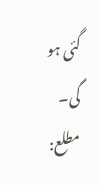گئی ہو گی۔ مطلع: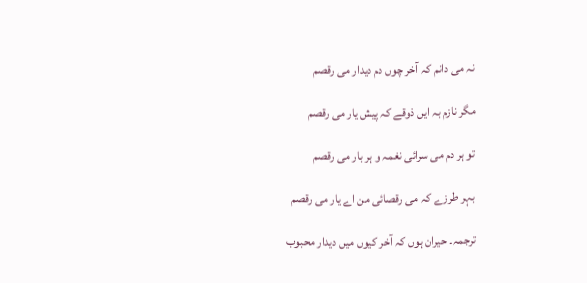نہ می دانم کہ آخر چوں دم دیدار می رقصم

مگر نازم بہ ایں ذوقے کہ پیش یار می رقصم

تو ہر دم می سرائی نغمہ و ہر بار می رقصم

بہر طرزے کہ می رقصائی من اے یار می رقصم

ترجمہ۔ حیران ہوں کہ آخر کیوں میں دیدار محبوب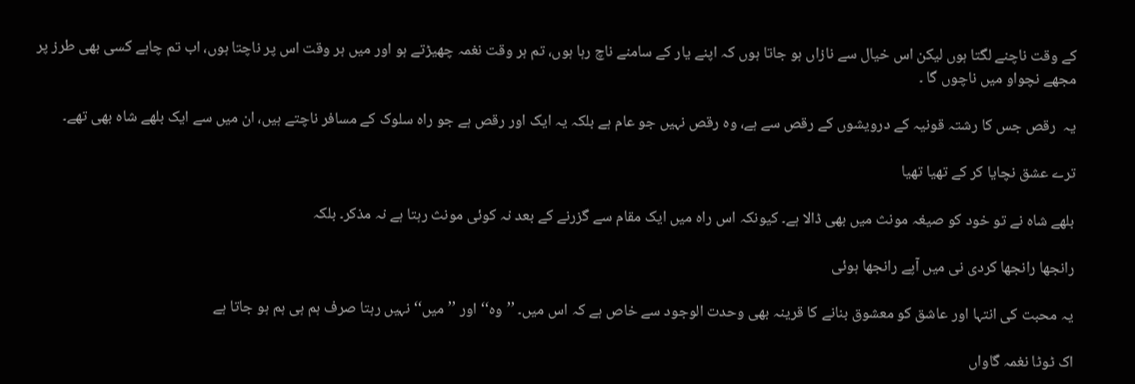کے وقت ناچنے لگتا ہوں لیکن اس خیال سے نازاں ہو جاتا ہوں کہ اپنے یار کے سامنے ناچ رہا ہوں، تم ہر وقت نغمہ چھیڑتے ہو اور میں ہر وقت اس پر ناچتا ہوں، اب تم چاہے کسی بھی طرز پر مجھے نچواو میں ناچوں گا ۔

یہ  رقص جس کا رشتہ قونیہ کے درویشوں کے رقص سے ہے، وہ رقص نہیں جو عام ہے بلکہ یہ ایک اور رقص ہے جو راہ سلوک کے مسافر ناچتے ہیں، ان میں سے ایک بلھے شاہ بھی تھے۔

ترے عشق نچایا کر کے تھیا تھیا

بلھے شاہ نے تو خود کو صیغہ مونث میں بھی ڈالا ہے۔ کیونکہ اس راہ میں ایک مقام سے گزرنے کے بعد نہ کوئی مونث رہتا ہے نہ مذکر۔ بلکہ

رانجھا رانجھا کردی نی میں آپے رانجھا ہوئی

یہ محبت کی انتہا اور عاشق کو معشوق بنانے کا قرینہ بھی وحدت الوجود سے خاص ہے کہ اس میں۔ ’’وہ‘‘ اور ’’میں‘‘ نہیں رہتا صرف ہم ہی ہم ہو جاتا ہے

اک ٹوٹا نغمہ گاواں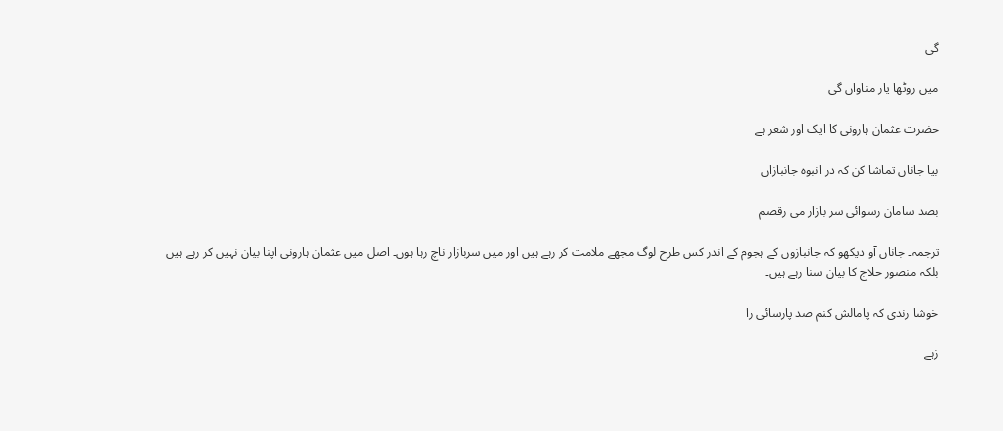گی

میں روٹھا یار مناواں گی

حضرت عثمان ہارونی کا ایک اور شعر ہے

بیا جاناں تماشا کن کہ در انبوہ جانبازاں

بصد سامان رسوائی سر بازار می رقصم

ترجمہ۔ جاناں آو دیکھو کہ جانبازوں کے ہجوم کے اندر کس طرح لوگ مجھے ملامت کر رہے ہیں اور میں سربازار ناچ رہا ہوں۔ اصل میں عثمان ہارونی اپنا بیان نہیں کر رہے ہیں بلکہ منصور حلاج کا بیان سنا رہے ہیں۔

خوشا رندی کہ پامالش کنم صد پارسائی را

زہے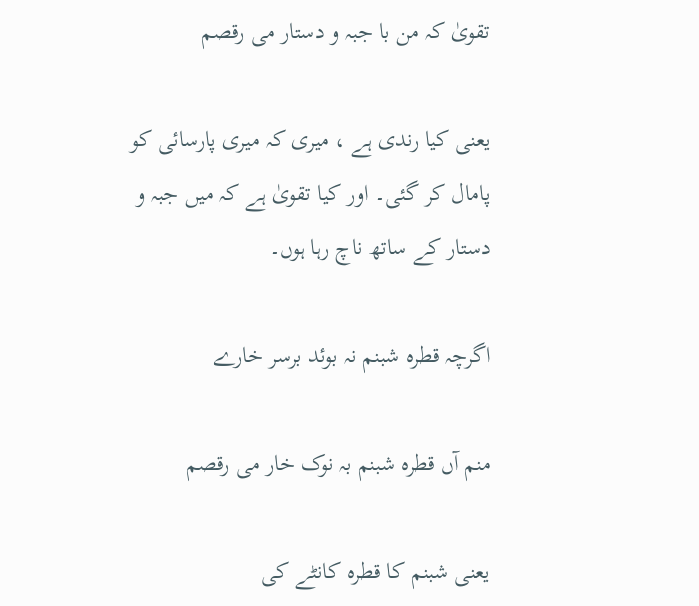تقویٰ کہ من با جبہ و دستار می رقصم

یعنی کیا رندی ہے ، میری کہ میری پارسائی کو پامال کر گئی۔ اور کیا تقویٰ ہے کہ میں جبہ و دستار کے ساتھ ناچ رہا ہوں۔

اگرچہ قطرہ شبنم نہ بوئد برسر خارے

منم آں قطرہ شبنم بہ نوک خار می رقصم

یعنی شبنم کا قطرہ کانٹے کی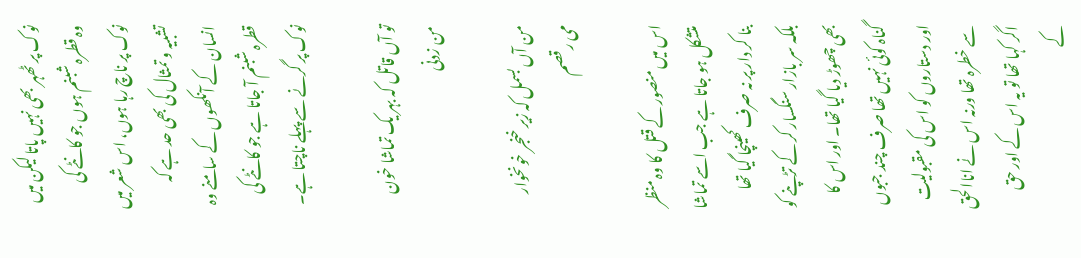نوک پر ٹھہر بھی نہیں پاتا لیکن میں وہ قطرہ شبنم ہوں جو کانٹے کی نوک پر ناچ رہا ہوں، اس شعر میں تشبیہ و تمثال کی بھی حد ہے کہ انسان کے آنکھوں کے سامنے وہ قطرہ شبنم آ جاتا ہے جو کانٹے کی نوک پر گرنے سے پہلے ناچتا ہے۔

تو آں قاتل کہ بہر یک تماشا خون من زدنی

من آں بسمل کہ زیر خنجر خونخوار می رقصم

اس میں منصور کے قتل کا وہ منظر متشکل ہو جاتا ہے جب اسے تماشا بنا کر دار پر نہ صرف کھینچا گیا تھا بلکہ سر بازار سنگسار کر کے تڑپنے کو بھی چھوڑ دیا گیا تھا۔ اور اس کا گناہ کوئی نہیں تھا صرف چند جبوں اور دستاروں کو اس کی مقبولیت سے خطرہ تھا ورنہ اس نے اناالحق اگر کہا تھا تو یہ اس کے اور حق کے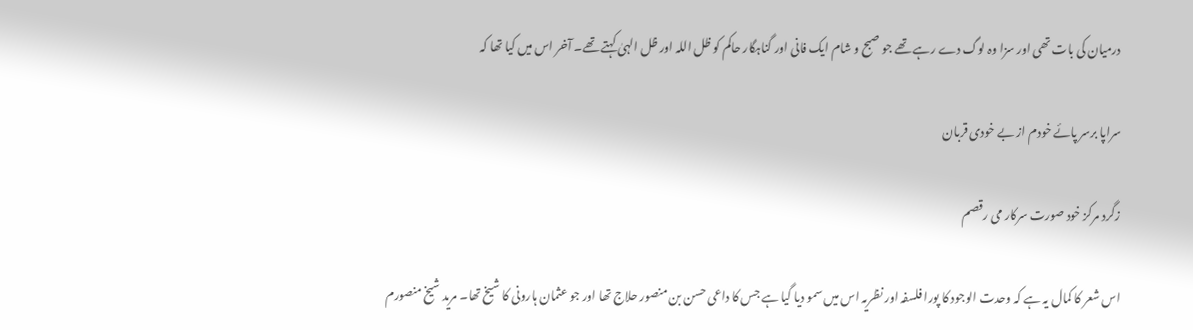درمیان کی بات تھی اور سزا وہ لوگ دے رہے تھے جو صبح و شام ایک فانی اور گناہگار حاکم کو ظل اللہ اور ظل الہیٰ کہتے تھے۔ آخر اس میں کیا تھا کہ

سراپا برسر پائے خودم از بے خودی قربان

زگرد مرکز خود صورت سرکار می رقصم

اس شعر کا کمال یہ ہے کہ وحدت الوجود کا پورا فلسفہ اور نظریہ اس میں سمو دیا گیا ہے جس کا داعی حسن بن منصور حلاج تھا اور جو عثمان ہارونی کا شیخ تھا۔ مرید شیخ منصورم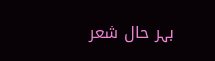بہر حال شعر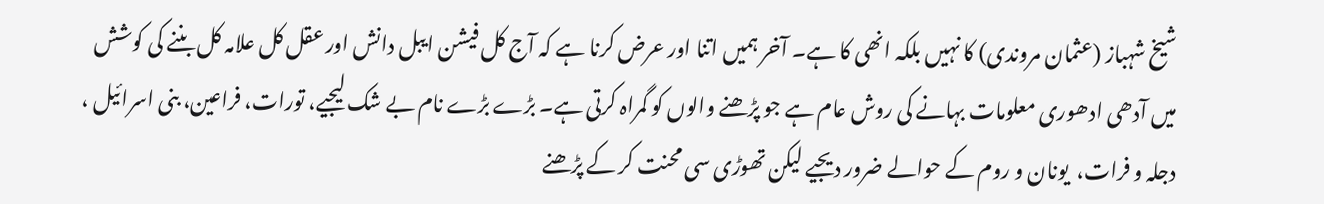شیخ شہباز (عثمان مروندی) کا نہیں بلکہ انھی کا ہے۔ آخر ہمیں اتنا اور عرض کرنا ہے کہ آج کل فیشن ایبل دانش اور عقل کل علامہ کل بننے کی کوشش میں آدھی ادھوری معلومات بہانے کی روش عام ہے جو پڑھنے والوں کو گمراہ کرتی ہے۔ بڑے بڑے نام بے شک لیجیے، تورات، فراعین، بنی اسرائیل ، دجلہ و فرات،  یونان و روم کے حوالے ضرور دیجیے لیکن تھوڑی سی محنت کر کے پڑھنے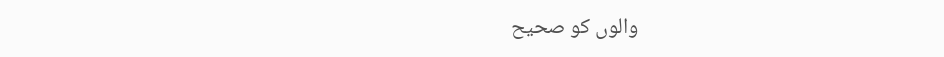والوں کو صحیح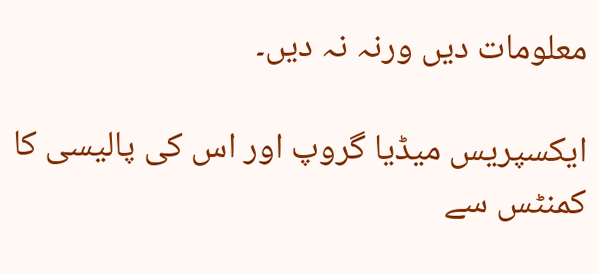معلومات دیں ورنہ نہ دیں۔

ایکسپریس میڈیا گروپ اور اس کی پالیسی کا کمنٹس سے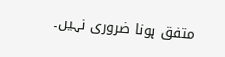متفق ہونا ضروری نہیں۔